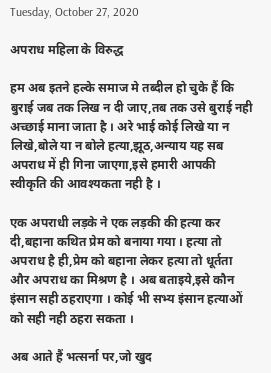Tuesday, October 27, 2020

अपराध महिला के विरुद्ध

हम अब इतने हल्के समाज मे तब्दील हो चुके हैं कि बुराई जब तक लिख न दी जाए,तब तक उसे बुराई नही अच्छाई माना जाता है । अरे भाई कोई लिखे या न लिखे,बोले या न बोले हत्या,झूठ,अन्याय यह सब अपराध में ही गिना जाएगा,इसे हमारी आपकी स्वीकृति की आवश्यकता नही है ।

एक अपराधी लड़के ने एक लड़की की हत्या कर दी,बहाना कथित प्रेम को बनाया गया । हत्या तो अपराध है ही,प्रेम को बहाना लेकर हत्या तो धूर्तता और अपराध का मिश्रण है । अब बताइये,इसे कौन इंसान सही ठहराएगा । कोई भी सभ्य इंसान हत्याओं को सही नही ठहरा सकता ।

अब आते हैं भत्सर्ना पर,जो खुद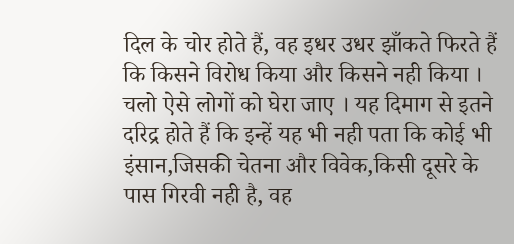दिल के चोर होते हैं, वह इधर उधर झाँकते फिरते हैं कि किसने विरोध किया और किसने नही किया । चलो ऐसे लोगों को घेरा जाए । यह दिमाग से इतने दरिद्र होते हैं कि इन्हें यह भी नही पता कि कोई भी इंसान,जिसकी चेतना और विवेक,किसी दूसरे के पास गिरवी नही है, वह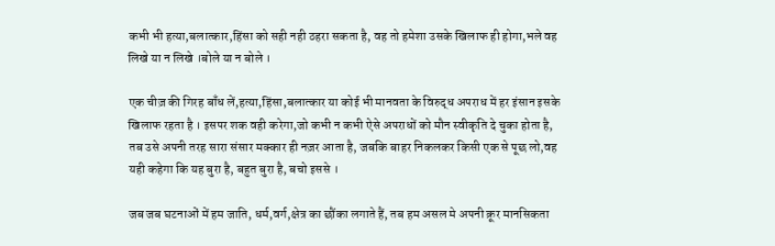कभी भी हत्या,बलात्कार,हिंसा को सही नही ठहरा सकता है, वह तो हमेशा उसके खिलाफ ही होगा,भले वह लिखे या न लिखे ।बोले या न बोले ।

एक चीज़ की गिरह बाँध लें,हत्या,हिंसा,बलात्कार या कोई भी मानवता के विरुद्ध अपराध में हर इंसान इसके खिलाफ रहता है । इसपर शक वही करेगा,जो कभी न कभी ऐसे अपराधों को मौन स्वीकृति दे चुका होता है, तब उसे अपनी तरह सारा संसार मक्कार ही नज़र आता है, जबकि बाहर निकलकर किसी एक से पूछ लो,वह यही कहेगा कि यह बुरा है, बहुत बुरा है, बचो इससे ।

जब जब घटनाओं में हम जाति, धर्म,वर्ग,क्षेत्र का छौंका लगाते हैं, तब हम असल मे अपनी क्रूर मानसिकता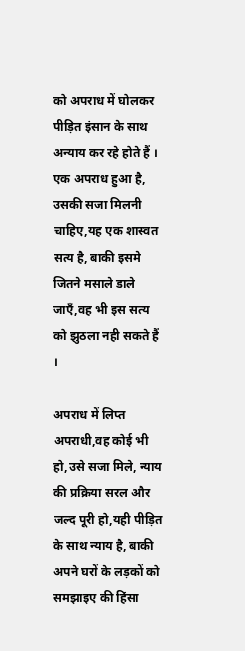को अपराध में घोलकर पीड़ित इंसान के साथ अन्याय कर रहे होते हैं । एक अपराध हुआ है, उसकी सजा मिलनी चाहिए,यह एक शास्वत सत्य है, बाकी इसमे जितने मसाले डाले जाएँ,वह भी इस सत्य को झुठला नही सकते हैं ।

अपराध में लिप्त अपराधी,वह कोई भी हो,उसे सजा मिले, न्याय की प्रक्रिया सरल और जल्द पूरी हो,यही पीड़ित के साथ न्याय है, बाकी अपने घरों के लड़कों को समझाइए की हिंसा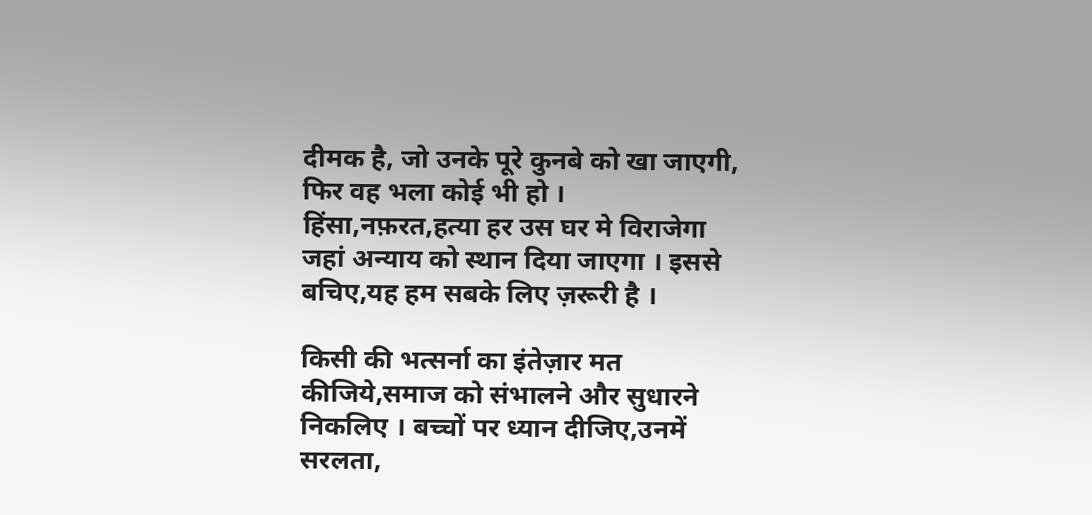दीमक है, जो उनके पूरे कुनबे को खा जाएगी, फिर वह भला कोई भी हो । हिंसा,नफ़रत,हत्या हर उस घर मे विराजेगा जहां अन्याय को स्थान दिया जाएगा । इससे बचिए,यह हम सबके लिए ज़रूरी है ।

किसी की भत्सर्ना का इंतेज़ार मत कीजिये,समाज को संभालने और सुधारने निकलिए । बच्चों पर ध्यान दीजिए,उनमें सरलता,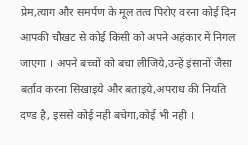प्रेम,त्याग और समर्पण के मूल तत्व पिरोए वरना कोई दिन आपकी चौखट से कोई किसी को अपने अहंकार में निगल जाएगा । अपने बच्चों को बचा लीजिये,उन्हें इंसानों जैसा बर्ताव करना सिखाइये और बताइये,अपराध की नियति दण्ड है, इससे कोई नही बचेगा,कोई भी नही ।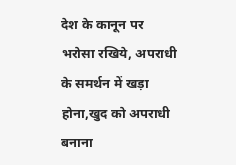देश के कानून पर भरोसा रखिये, अपराधी के समर्थन में खड़ा होना,खुद को अपराधी बनाना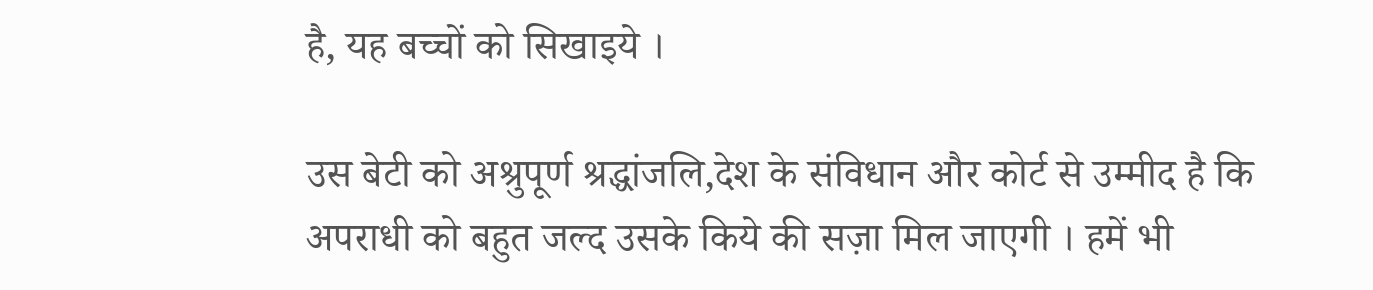है, यह बच्चों को सिखाइये ।

उस बेटी को अश्रुपूर्ण श्रद्धांजलि,देश के संविधान और कोर्ट से उम्मीद है कि अपराधी को बहुत जल्द उसके किये की सज़ा मिल जाएगी । हमें भी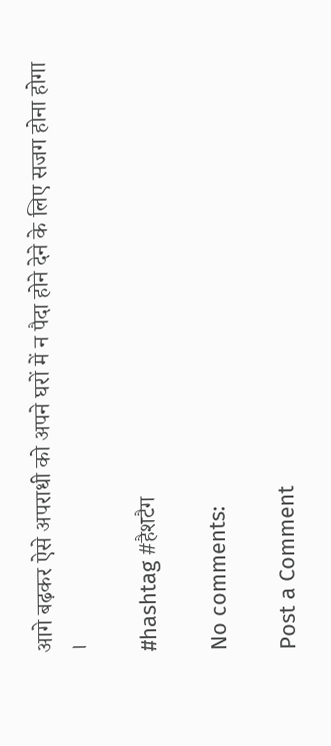आगे बढ़कर ऐसे अपराधी को अपने घरों में न पैदा होने देने के लिए सजग होना होगा ।

#hashtag #हैशटैग

No comments:

Post a Comment